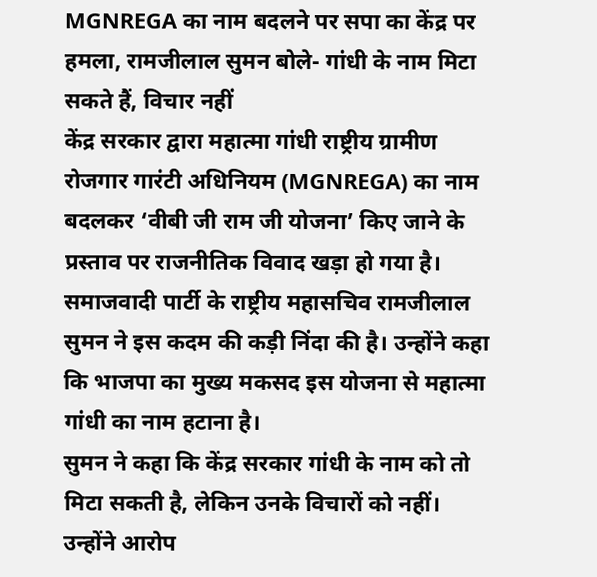MGNREGA का नाम बदलने पर सपा का केंद्र पर हमला, रामजीलाल सुमन बोले- गांधी के नाम मिटा सकते हैं, विचार नहीं
केंद्र सरकार द्वारा महात्मा गांधी राष्ट्रीय ग्रामीण रोजगार गारंटी अधिनियम (MGNREGA) का नाम बदलकर ‘वीबी जी राम जी योजना’ किए जाने के प्रस्ताव पर राजनीतिक विवाद खड़ा हो गया है। समाजवादी पार्टी के राष्ट्रीय महासचिव रामजीलाल सुमन ने इस कदम की कड़ी निंदा की है। उन्होंने कहा कि भाजपा का मुख्य मकसद इस योजना से महात्मा गांधी का नाम हटाना है।
सुमन ने कहा कि केंद्र सरकार गांधी के नाम को तो मिटा सकती है, लेकिन उनके विचारों को नहीं। उन्होंने आरोप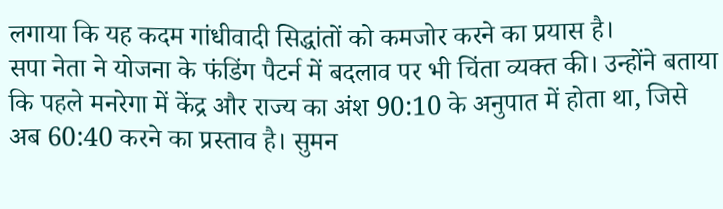लगाया कि यह कदम गांधीवादी सिद्धांतों को कमजोर करने का प्रयास है।
सपा नेता ने योजना के फंडिंग पैटर्न में बदलाव पर भी चिंता व्यक्त की। उन्होंने बताया कि पहले मनरेगा में केंद्र और राज्य का अंश 90:10 के अनुपात में होता था, जिसे अब 60:40 करने का प्रस्ताव है। सुमन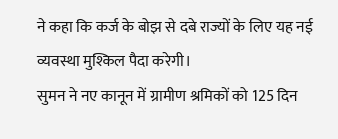ने कहा कि कर्ज के बोझ से दबे राज्यों के लिए यह नई व्यवस्था मुश्किल पैदा करेगी।
सुमन ने नए कानून में ग्रामीण श्रमिकों को 125 दिन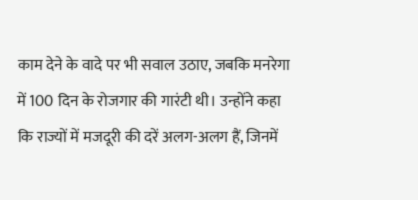काम देने के वादे पर भी सवाल उठाए, जबकि मनरेगा में 100 दिन के रोजगार की गारंटी थी। उन्होंने कहा कि राज्यों में मजदूरी की दरें अलग-अलग हैं, जिनमें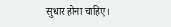सुधार होना चाहिए।